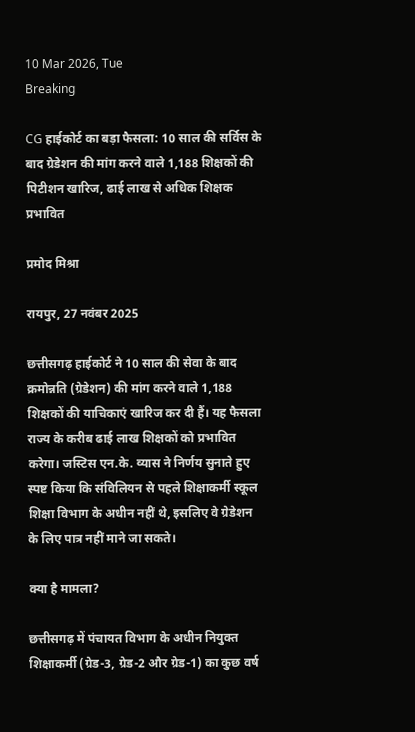10 Mar 2026, Tue
Breaking

CG हाईकोर्ट का बड़ा फैसला: 10 साल की सर्विस के बाद ग्रेडेशन की मांग करने वाले 1,188 शिक्षकों की पिटीशन खारिज, ढाई लाख से अधिक शिक्षक प्रभावित

प्रमोद मिश्रा

रायपुर, 27 नवंबर 2025

छत्तीसगढ़ हाईकोर्ट ने 10 साल की सेवा के बाद क्रमोन्नति (ग्रेडेशन) की मांग करने वाले 1,188 शिक्षकों की याचिकाएं खारिज कर दी हैं। यह फैसला राज्य के करीब ढाई लाख शिक्षकों को प्रभावित करेगा। जस्टिस एन.के. व्यास ने निर्णय सुनाते हुए स्पष्ट किया कि संविलियन से पहले शिक्षाकर्मी स्कूल शिक्षा विभाग के अधीन नहीं थे, इसलिए वे ग्रेडेशन के लिए पात्र नहीं माने जा सकते।

क्या है मामला?

छत्तीसगढ़ में पंचायत विभाग के अधीन नियुक्त शिक्षाकर्मी (ग्रेड-3, ग्रेड-2 और ग्रेड-1) का कुछ वर्ष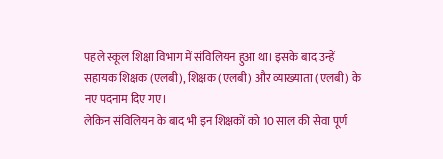पहले स्कूल शिक्षा विभाग में संविलियन हुआ था। इसके बाद उन्हें सहायक शिक्षक (एलबी), शिक्षक (एलबी) और व्याख्याता (एलबी) के नए पदनाम दिए गए।
लेकिन संविलियन के बाद भी इन शिक्षकों को 10 साल की सेवा पूर्ण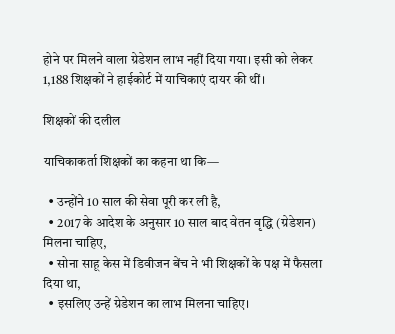होने पर मिलने वाला ग्रेडेशन लाभ नहीं दिया गया। इसी को लेकर 1,188 शिक्षकों ने हाईकोर्ट में याचिकाएं दायर की थीं।

शिक्षकों की दलील

याचिकाकर्ता शिक्षकों का कहना था कि—

  • उन्होंने 10 साल की सेवा पूरी कर ली है,
  • 2017 के आदेश के अनुसार 10 साल बाद वेतन वृद्धि (ग्रेडेशन) मिलना चाहिए,
  • सोना साहू केस में डिवीजन बेंच ने भी शिक्षकों के पक्ष में फैसला दिया था,
  • इसलिए उन्हें ग्रेडेशन का लाभ मिलना चाहिए।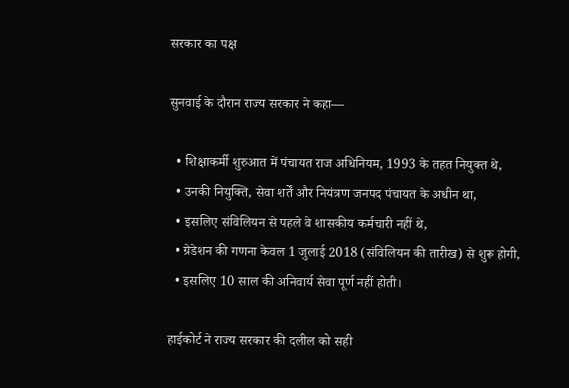सरकार का पक्ष

सुनवाई के दौरान राज्य सरकार ने कहा—

  • शिक्षाकर्मी शुरुआत में पंचायत राज अधिनियम, 1993 के तहत नियुक्त थे,
  • उनकी नियुक्ति, सेवा शर्तें और नियंत्रण जनपद पंचायत के अधीन था,
  • इसलिए संविलियन से पहले वे शासकीय कर्मचारी नहीं थे,
  • ग्रेडेशन की गणना केवल 1 जुलाई 2018 (संविलियन की तारीख) से शुरू होगी,
  • इसलिए 10 साल की अनिवार्य सेवा पूर्ण नहीं होती।

हाईकोर्ट ने राज्य सरकार की दलील को सही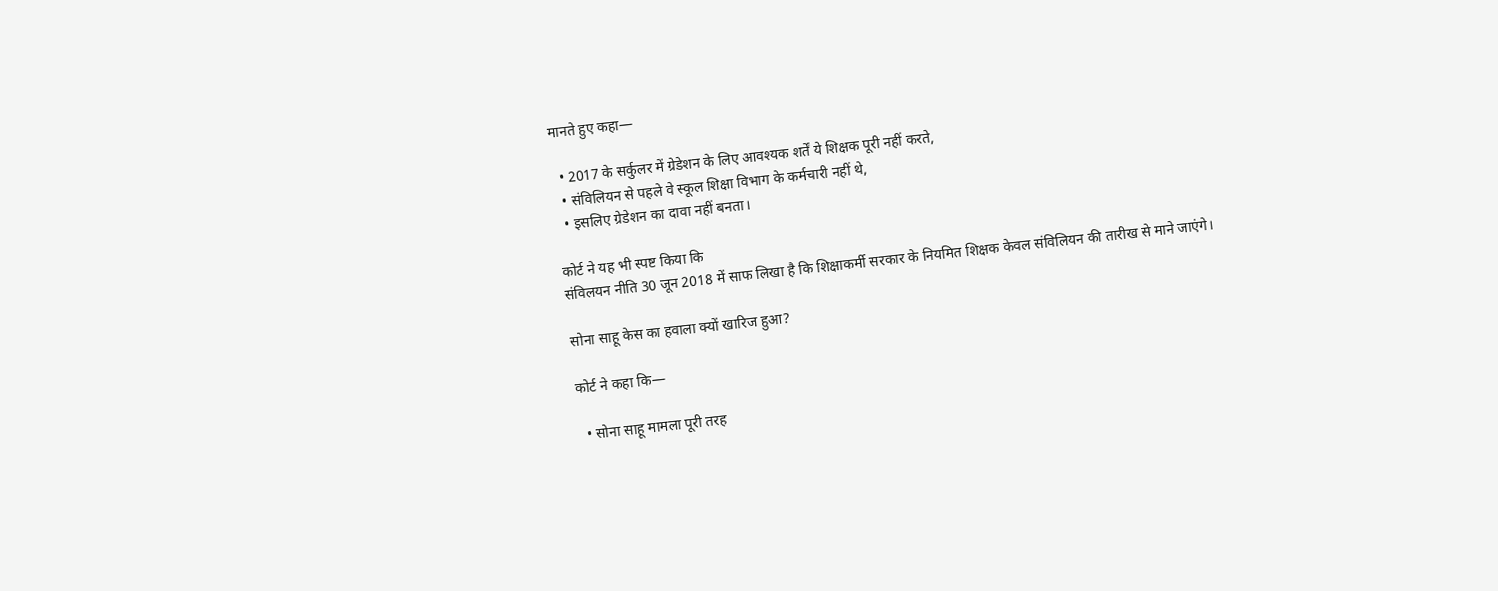मानते हुए कहा—

  • 2017 के सर्कुलर में ग्रेडेशन के लिए आवश्यक शर्तें ये शिक्षक पूरी नहीं करते,
  • संविलियन से पहले वे स्कूल शिक्षा विभाग के कर्मचारी नहीं थे,
  • इसलिए ग्रेडेशन का दावा नहीं बनता।

कोर्ट ने यह भी स्पष्ट किया कि
संविलयन नीति 30 जून 2018 में साफ लिखा है कि शिक्षाकर्मी सरकार के नियमित शिक्षक केवल संविलियन की तारीख से माने जाएंगे।

सोना साहू केस का हवाला क्यों खारिज हुआ?

कोर्ट ने कहा कि—

  • सोना साहू मामला पूरी तरह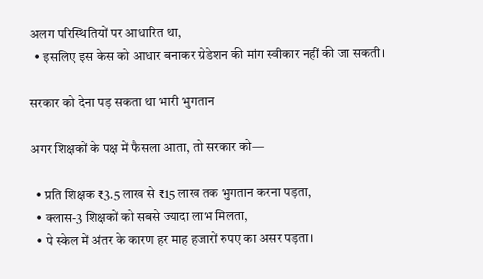अलग परिस्थितियों पर आधारित था,
  • इसलिए इस केस को आधार बनाकर ग्रेडेशन की मांग स्वीकार नहीं की जा सकती।

सरकार को देना पड़ सकता था भारी भुगतान

अगर शिक्षकों के पक्ष में फैसला आता, तो सरकार को—

  • प्रति शिक्षक ₹3.5 लाख से ₹15 लाख तक भुगतान करना पड़ता,
  • क्लास-3 शिक्षकों को सबसे ज्यादा लाभ मिलता,
  • पे स्केल में अंतर के कारण हर माह हजारों रुपए का असर पड़ता।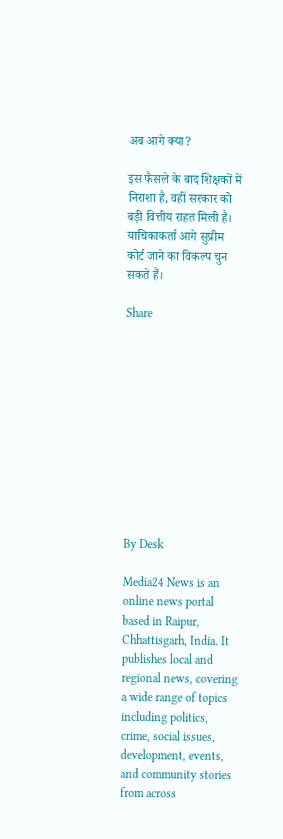अब आगे क्या?

इस फैसले के बाद शिक्षकों में निराशा है, वहीं सरकार को बड़ी वित्तीय राहत मिली है। याचिकाकर्ता आगे सुप्रीम कोर्ट जाने का विकल्प चुन सकते हैं।

Share











By Desk

Media24 News is an online news portal based in Raipur, Chhattisgarh, India. It publishes local and regional news, covering a wide range of topics including politics, crime, social issues, development, events, and community stories from across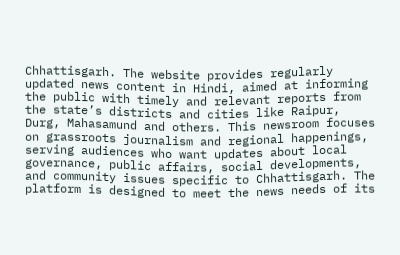Chhattisgarh. The website provides regularly updated news content in Hindi, aimed at informing the public with timely and relevant reports from the state’s districts and cities like Raipur, Durg, Mahasamund and others. This newsroom focuses on grassroots journalism and regional happenings, serving audiences who want updates about local governance, public affairs, social developments, and community issues specific to Chhattisgarh. The platform is designed to meet the news needs of its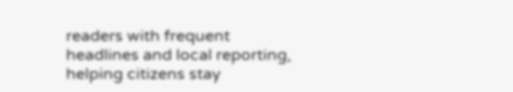readers with frequent headlines and local reporting, helping citizens stay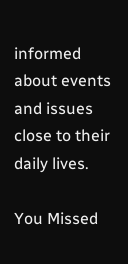informed about events and issues close to their daily lives.

You Missed